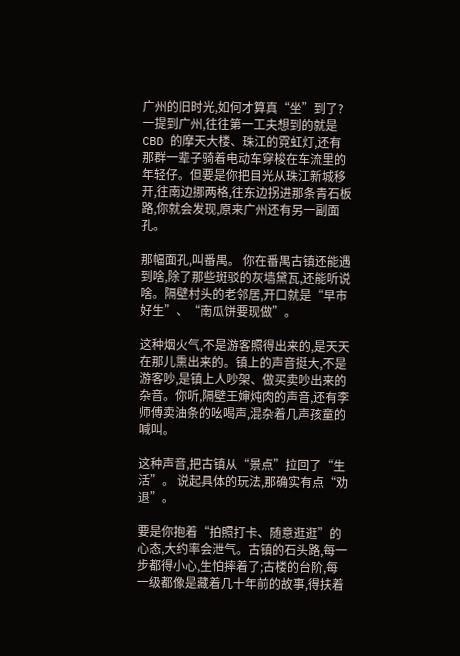广州的旧时光,如何才算真“坐”到了? 一提到广州,往往第一工夫想到的就是 CBD 的摩天大楼、珠江的霓虹灯,还有那群一辈子骑着电动车穿梭在车流里的年轻仔。但要是你把目光从珠江新城移开,往南边挪两格,往东边拐进那条青石板路,你就会发现,原来广州还有另一副面孔。

那幅面孔,叫番禺。 你在番禺古镇还能遇到啥,除了那些斑驳的灰墙黛瓦,还能听说啥。隔壁村头的老邻居,开口就是“早市好生”、“南瓜饼要现做”。

这种烟火气,不是游客照得出来的,是天天在那儿熏出来的。镇上的声音挺大,不是游客吵,是镇上人吵架、做买卖吵出来的杂音。你听,隔壁王婶炖肉的声音,还有李师傅卖油条的吆喝声,混杂着几声孩童的喊叫。

这种声音,把古镇从“景点”拉回了“生活”。 说起具体的玩法,那确实有点“劝退”。

要是你抱着“拍照打卡、随意逛逛”的心态,大约率会泄气。古镇的石头路,每一步都得小心,生怕摔着了;古楼的台阶,每一级都像是藏着几十年前的故事,得扶着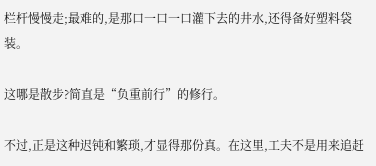栏杆慢慢走;最难的,是那口一口一口灌下去的井水,还得备好塑料袋装。

这哪是散步?简直是“负重前行”的修行。

不过,正是这种迟钝和繁琐,才显得那份真。在这里,工夫不是用来追赶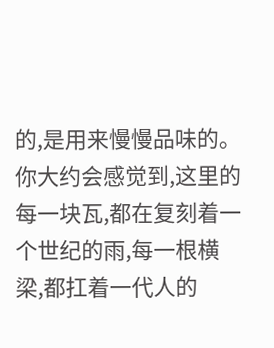的,是用来慢慢品味的。你大约会感觉到,这里的每一块瓦,都在复刻着一个世纪的雨,每一根横梁,都扛着一代人的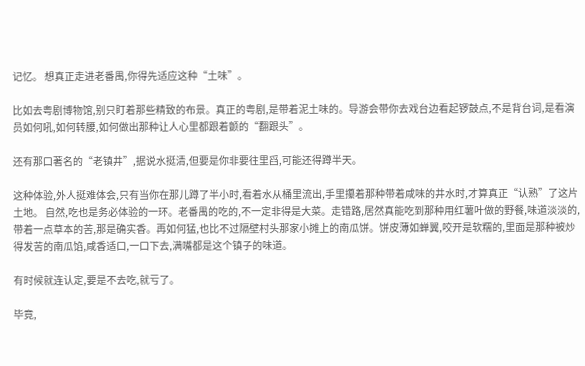记忆。 想真正走进老番禺,你得先适应这种“土味”。

比如去粤剧博物馆,别只盯着那些精致的布景。真正的粤剧,是带着泥土味的。导游会带你去戏台边看起锣鼓点,不是背台词,是看演员如何吼,如何转腰,如何做出那种让人心里都跟着颤的“翻跟头”。

还有那口著名的“老镇井”,据说水挺清,但要是你非要往里舀,可能还得蹲半天。

这种体验,外人挺难体会,只有当你在那儿蹲了半小时,看着水从桶里流出,手里攥着那种带着咸味的井水时,才算真正“认熟”了这片土地。 自然,吃也是务必体验的一环。老番禺的吃的,不一定非得是大菜。走错路,居然真能吃到那种用红薯叶做的野餐,味道淡淡的,带着一点草本的苦,那是确实香。再如何猛,也比不过隔壁村头那家小摊上的南瓜饼。饼皮薄如蝉翼,咬开是软糯的,里面是那种被炒得发苦的南瓜馅,咸香适口,一口下去,满嘴都是这个镇子的味道。

有时候就连认定,要是不去吃,就亏了。

毕竟,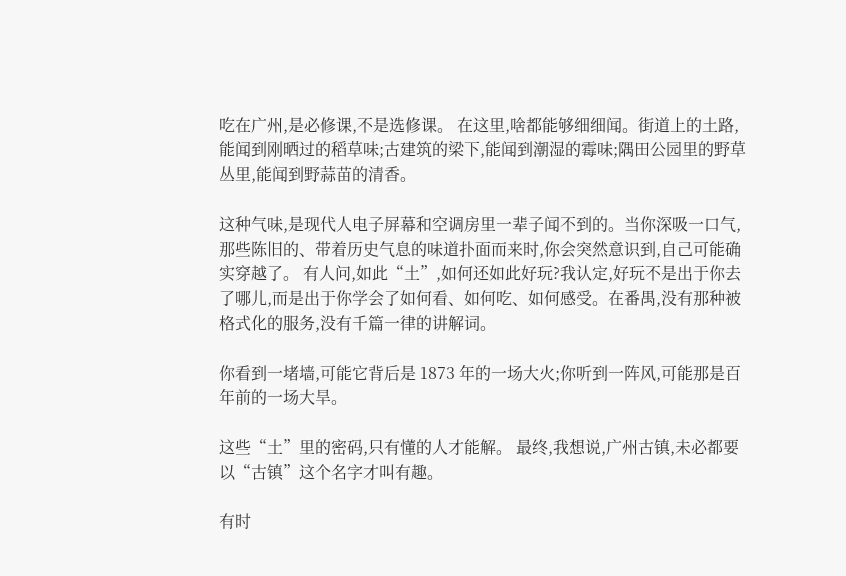吃在广州,是必修课,不是选修课。 在这里,啥都能够细细闻。街道上的土路,能闻到刚晒过的稻草味;古建筑的梁下,能闻到潮湿的霉味;隅田公园里的野草丛里,能闻到野蒜苗的清香。

这种气味,是现代人电子屏幕和空调房里一辈子闻不到的。当你深吸一口气,那些陈旧的、带着历史气息的味道扑面而来时,你会突然意识到,自己可能确实穿越了。 有人问,如此“土”,如何还如此好玩?我认定,好玩不是出于你去了哪儿,而是出于你学会了如何看、如何吃、如何感受。在番禺,没有那种被格式化的服务,没有千篇一律的讲解词。

你看到一堵墙,可能它背后是 1873 年的一场大火;你听到一阵风,可能那是百年前的一场大旱。

这些“土”里的密码,只有懂的人才能解。 最终,我想说,广州古镇,未必都要以“古镇”这个名字才叫有趣。

有时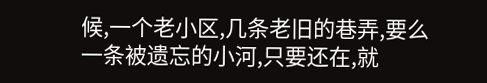候,一个老小区,几条老旧的巷弄,要么一条被遗忘的小河,只要还在,就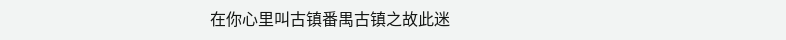在你心里叫古镇番禺古镇之故此迷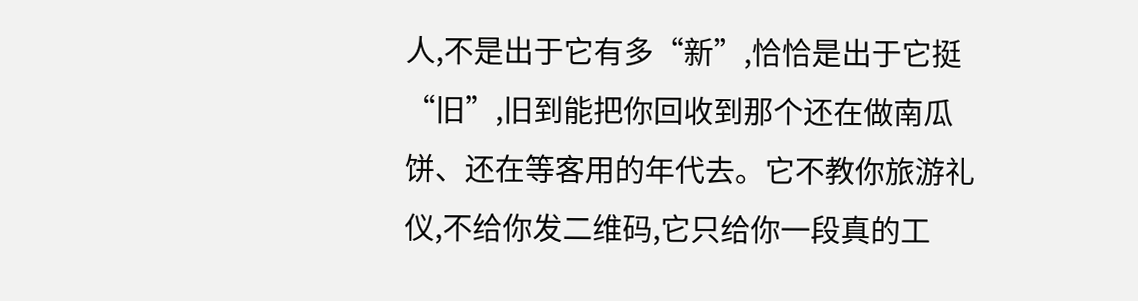人,不是出于它有多“新”,恰恰是出于它挺“旧”,旧到能把你回收到那个还在做南瓜饼、还在等客用的年代去。它不教你旅游礼仪,不给你发二维码,它只给你一段真的工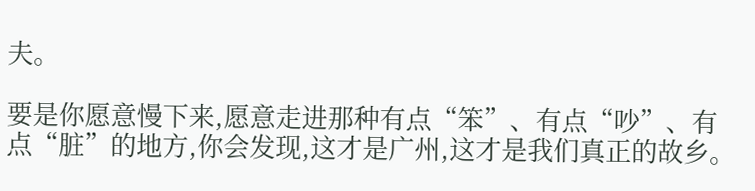夫。

要是你愿意慢下来,愿意走进那种有点“笨”、有点“吵”、有点“脏”的地方,你会发现,这才是广州,这才是我们真正的故乡。